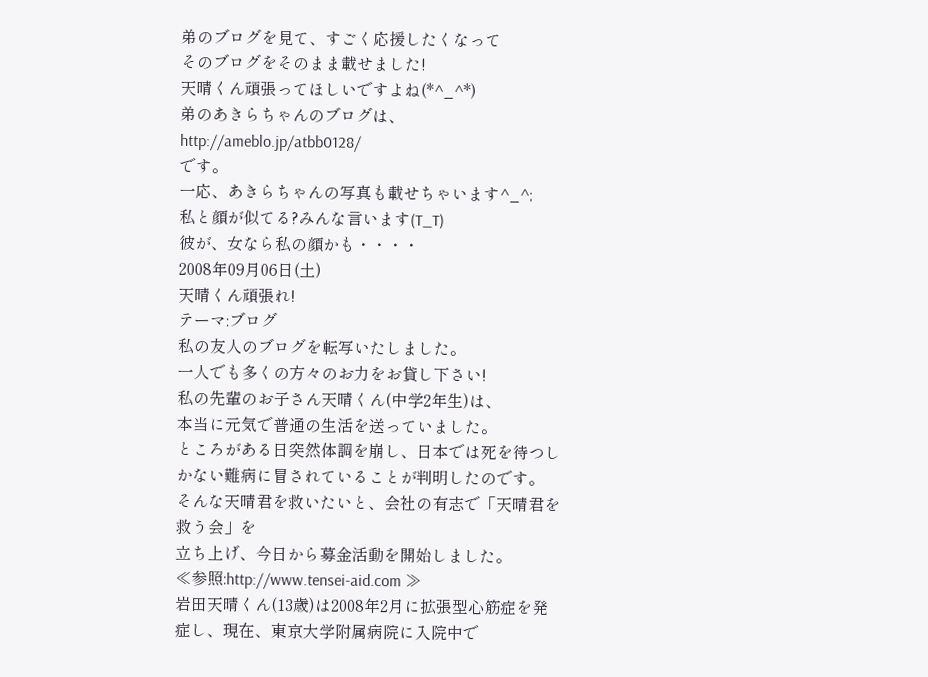弟のブログを見て、すごく応援したくなって
そのブログをそのまま載せました!
天晴くん頑張ってほしいですよね(*^_^*)
弟のあきらちゃんのブログは、http://ameblo.jp/atbb0128/
です。
一応、あきらちゃんの写真も載せちゃいます^_^;
私と顔が似てる?みんな言います(T_T)
彼が、女なら私の顔かも・・・・
2008年09月06日(土)
天晴くん頑張れ!
テーマ:ブログ
私の友人のブログを転写いたしました。
一人でも多くの方々のお力をお貸し下さい!
私の先輩のお子さん天晴くん(中学2年生)は、
本当に元気で普通の生活を送っていました。
ところがある日突然体調を崩し、日本では死を待つしかない難病に冒されていることが判明したのです。
そんな天晴君を救いたいと、会社の有志で「天晴君を救う会」を
立ち上げ、今日から募金活動を開始しました。
≪参照:http://www.tensei-aid.com ≫
岩田天晴くん(13歳)は2008年2月に拡張型心筋症を発症し、現在、東京大学附属病院に入院中で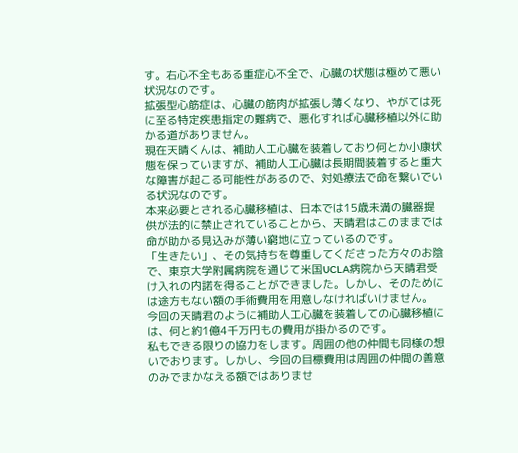す。右心不全もある重症心不全で、心臓の状態は極めて悪い状況なのです。
拡張型心筋症は、心臓の筋肉が拡張し薄くなり、やがては死に至る特定疾患指定の難病で、悪化すれば心臓移植以外に助かる道がありません。
現在天晴くんは、補助人工心臓を装着しており何とか小康状態を保っていますが、補助人工心臓は長期間装着すると重大な障害が起こる可能性があるので、対処療法で命を繋いでいる状況なのです。
本来必要とされる心臓移植は、日本では15歳未満の臓器提供が法的に禁止されていることから、天晴君はこのままでは命が助かる見込みが薄い窮地に立っているのです。
「生きたい」、その気持ちを尊重してくださった方々のお陰で、東京大学附属病院を通じて米国UCLA病院から天晴君受け入れの内諾を得ることができました。しかし、そのためには途方もない額の手術費用を用意しなければいけません。
今回の天晴君のように補助人工心臓を装着しての心臓移植には、何と約1億4千万円もの費用が掛かるのです。
私もできる限りの協力をします。周囲の他の仲間も同様の想いでおります。しかし、今回の目標費用は周囲の仲間の善意のみでまかなえる額ではありませ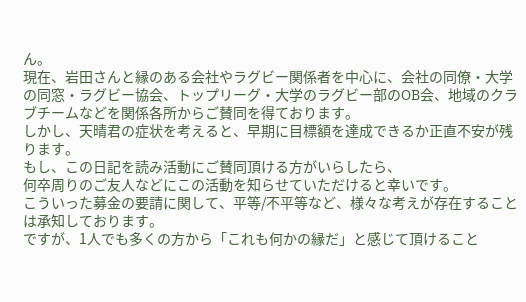ん。
現在、岩田さんと縁のある会社やラグビー関係者を中心に、会社の同僚・大学の同窓・ラグビー協会、トップリーグ・大学のラグビー部のOB会、地域のクラブチームなどを関係各所からご賛同を得ております。
しかし、天晴君の症状を考えると、早期に目標額を達成できるか正直不安が残ります。
もし、この日記を読み活動にご賛同頂ける方がいらしたら、
何卒周りのご友人などにこの活動を知らせていただけると幸いです。
こういった募金の要請に関して、平等/不平等など、様々な考えが存在することは承知しております。
ですが、1人でも多くの方から「これも何かの縁だ」と感じて頂けること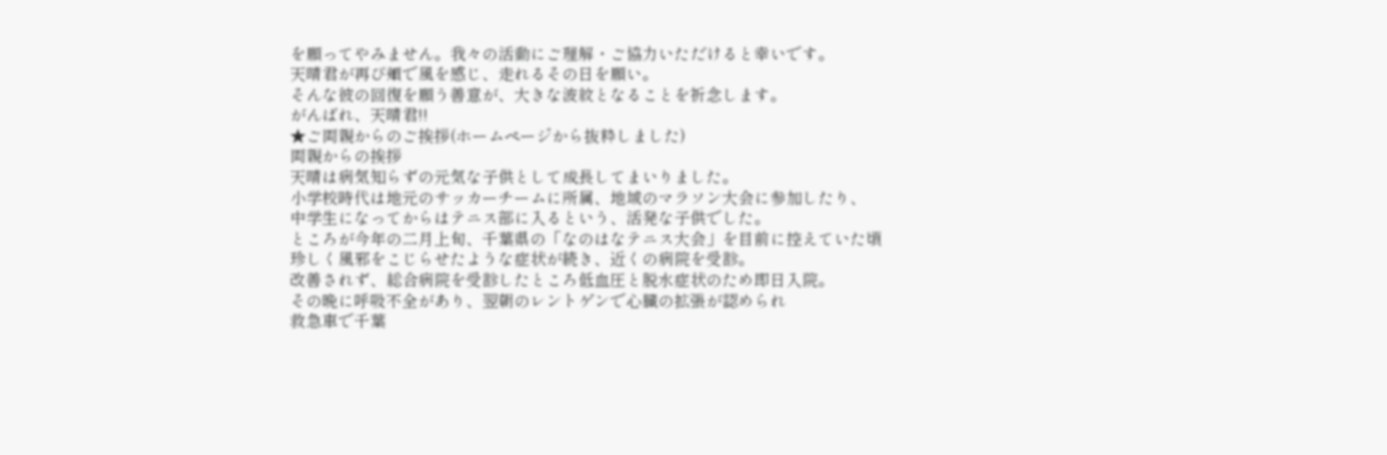を願ってやみません。我々の活動にご理解・ご協力いただけると幸いです。
天晴君が再び頬で風を感じ、走れるその日を願い。
そんな彼の回復を願う善意が、大きな波紋となることを祈念します。
がんばれ、天晴君!!
★ご両親からのご挨拶(ホームページから抜粋しました)
両親からの挨拶
天晴は病気知らずの元気な子供として成長してまいりました。
小学校時代は地元のサッカーチームに所属、地域のマラソン大会に参加したり、
中学生になってからはテニス部に入るという、活発な子供でした。
ところが今年の二月上旬、千葉県の「なのはなテニス大会」を目前に控えていた頃
珍しく風邪をこじらせたような症状が続き、近くの病院を受診。
改善されず、総合病院を受診したところ低血圧と脱水症状のため即日入院。
その晩に呼吸不全があり、翌朝のレントゲンで心臓の拡張が認められ
救急車で千葉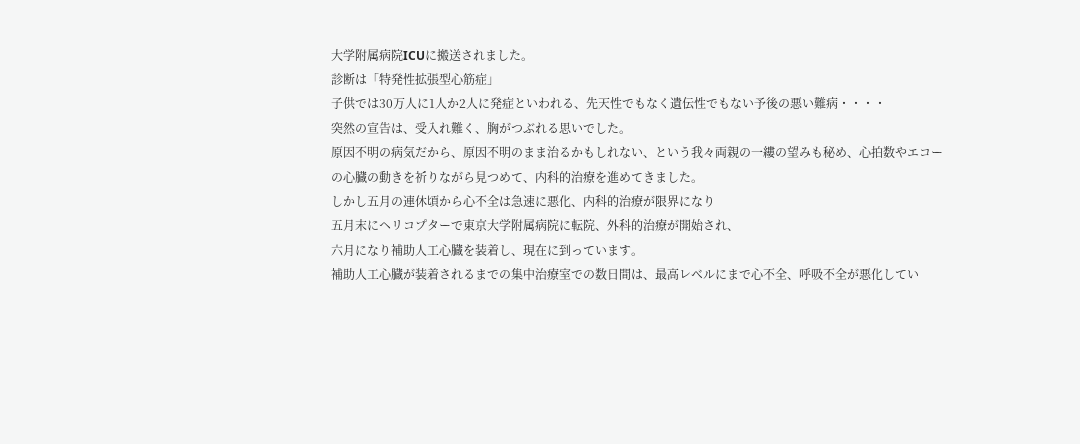大学附属病院ICUに搬送されました。
診断は「特発性拡張型心筋症」
子供では30万人に1人か2人に発症といわれる、先天性でもなく遺伝性でもない予後の悪い難病・・・・
突然の宣告は、受入れ難く、胸がつぶれる思いでした。
原因不明の病気だから、原因不明のまま治るかもしれない、という我々両親の一縷の望みも秘め、心拍数やエコーの心臓の動きを祈りながら見つめて、内科的治療を進めてきました。
しかし五月の連休頃から心不全は急速に悪化、内科的治療が限界になり
五月末にヘリコプターで東京大学附属病院に転院、外科的治療が開始され、
六月になり補助人工心臓を装着し、現在に到っています。
補助人工心臓が装着されるまでの集中治療室での数日間は、最高レベルにまで心不全、呼吸不全が悪化してい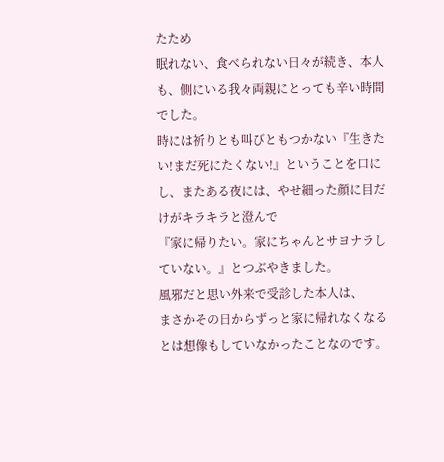たため
眠れない、食べられない日々が続き、本人も、側にいる我々両親にとっても辛い時間でした。
時には祈りとも叫びともつかない『生きたい!まだ死にたくない!』ということを口にし、またある夜には、やせ細った顔に目だけがキラキラと澄んで
『家に帰りたい。家にちゃんとサヨナラしていない。』とつぶやきました。
風邪だと思い外来で受診した本人は、
まさかその日からずっと家に帰れなくなるとは想像もしていなかったことなのです。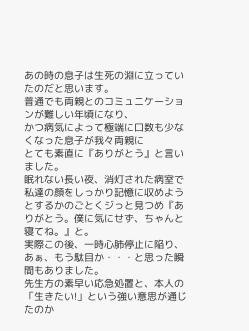あの時の息子は生死の淵に立っていたのだと思います。
普通でも両親とのコミュニケーションが難しい年頃になり、
かつ病気によって極端に口数も少なくなった息子が我々両親に
とても素直に『ありがとう』と言いました。
眠れない長い夜、消灯された病室で私達の顔をしっかり記憶に収めようとするかのごとくジっと見つめ『ありがとう。僕に気にせず、ちゃんと寝てね。』と。
実際この後、一時心肺停止に陥り、あぁ、もう駄目か・・・と思った瞬間もありました。
先生方の素早い応急処置と、本人の「生きたい!」という強い意思が通じたのか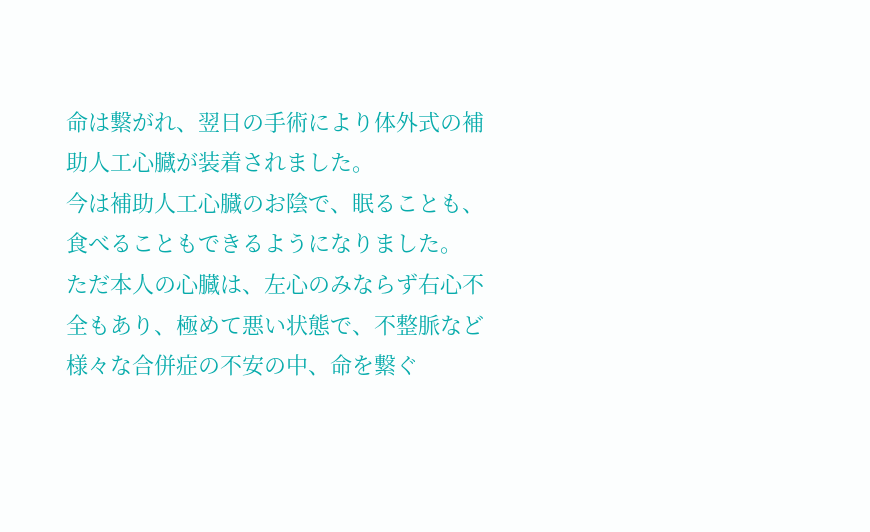命は繋がれ、翌日の手術により体外式の補助人工心臓が装着されました。
今は補助人工心臓のお陰で、眠ることも、食べることもできるようになりました。
ただ本人の心臓は、左心のみならず右心不全もあり、極めて悪い状態で、不整脈など様々な合併症の不安の中、命を繋ぐ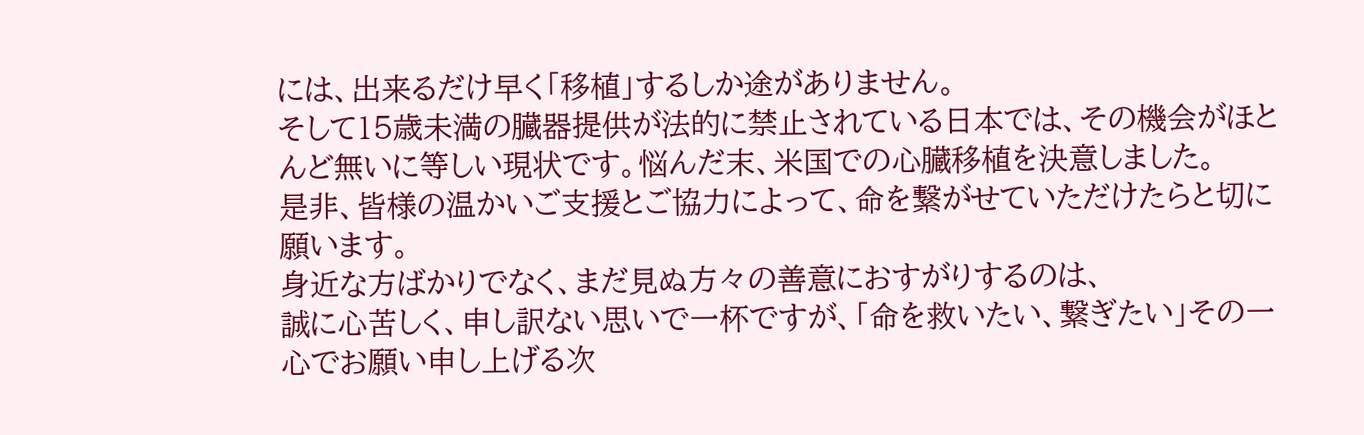には、出来るだけ早く「移植」するしか途がありません。
そして15歳未満の臓器提供が法的に禁止されている日本では、その機会がほとんど無いに等しい現状です。悩んだ末、米国での心臓移植を決意しました。
是非、皆様の温かいご支援とご協力によって、命を繋がせていただけたらと切に願います。
身近な方ばかりでなく、まだ見ぬ方々の善意におすがりするのは、
誠に心苦しく、申し訳ない思いで一杯ですが、「命を救いたい、繋ぎたい」その一心でお願い申し上げる次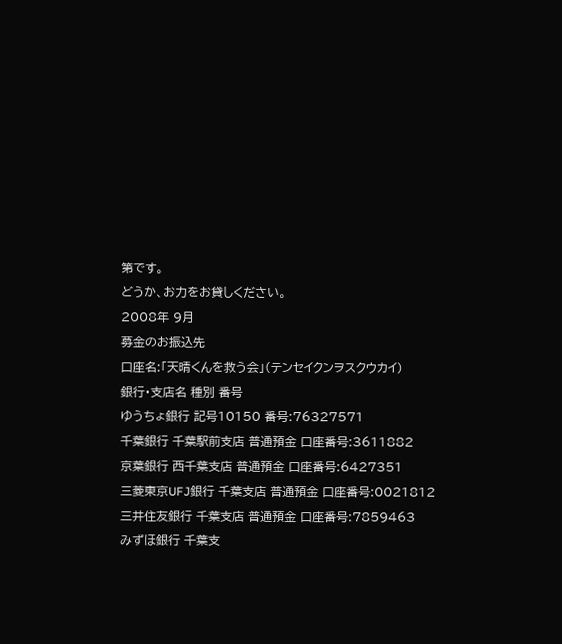第です。
どうか、お力をお貸しください。
2008年 9月
募金のお振込先
口座名:「天晴くんを救う会」(テンセイクンヲスクウカイ)
銀行・支店名 種別 番号
ゆうちょ銀行 記号10150 番号:76327571
千葉銀行 千葉駅前支店 普通預金 口座番号:3611882
京葉銀行 西千葉支店 普通預金 口座番号:6427351
三菱東京UFJ銀行 千葉支店 普通預金 口座番号:0021812
三井住友銀行 千葉支店 普通預金 口座番号:7859463
みずほ銀行 千葉支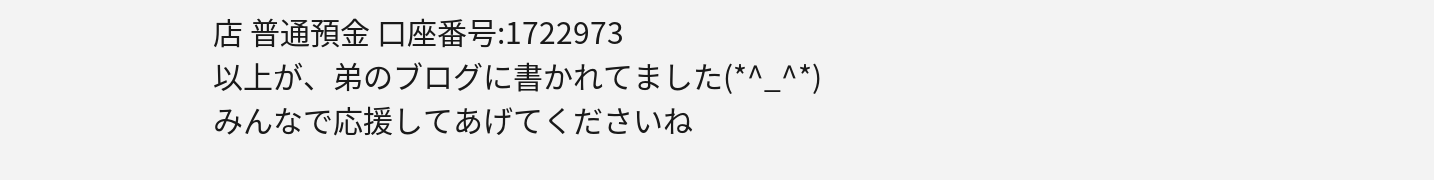店 普通預金 口座番号:1722973
以上が、弟のブログに書かれてました(*^_^*)
みんなで応援してあげてくださいね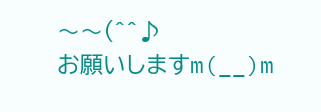〜〜(^^♪
お願いしますm(__)m